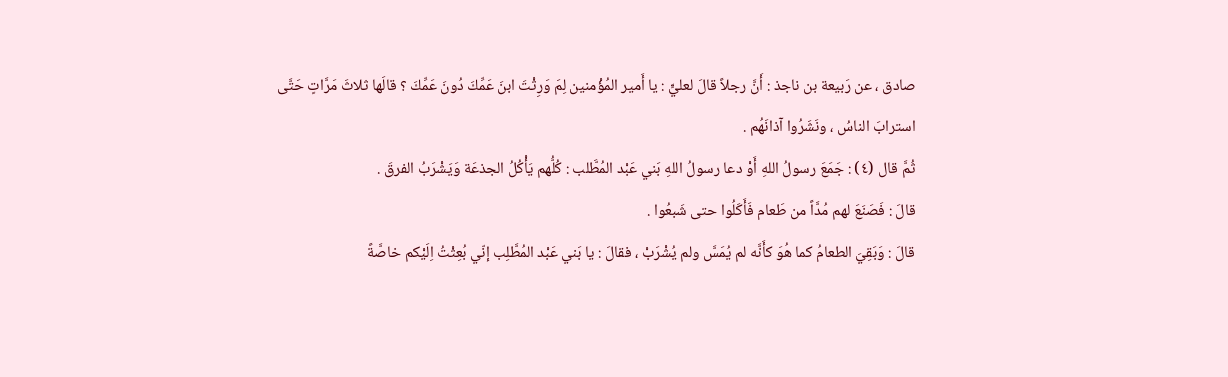صادق ، عن رَبيعة بن ناجذ : أَنَّ رجلاً قالَ لعليٍّ : يا أَمير المُؤْمنين لِمَ وَرِثْتَ ابنَ عَمِّكَ دُونَ عَمِّكَ ؟ قالَها ثلاثَ مَرَّاتٍ حَتَّى استرابَ الناسُ ، ونَشَرُوا آذانَهُم .
ثُمَّ قال (٤) : جَمَعَ رسولُ اللهِ أَوْ دعا رسولُ اللهِ بَني عَبْد المُطَّلب : كُلُّهم يَأْكُلُ الجذعَة وَيَشْرَبُ الفرقَ .
قالَ : فَصَنَعَ لهم مُدَّاً من طَعام فَأَكَلُوا حتى شَبعُوا .
قالَ : وَبَقِيَ الطعامُ كما هُوَ كأَنَّه لم يُمَسَّ ولم يُشْرَبْ ، فقالَ : يا بَني عَبْد المُطَّلِب إنّي بُعِثْتُ اِلَيْكم خاصَّةً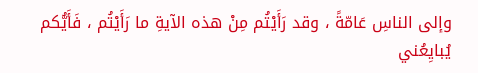وإلى الناسِ عَامّةً ، وقد رَأَيْتُم مِنْ هذه الآيةِ ما رَأَيْتُم ، فَأَيُّكم يُبايِعُني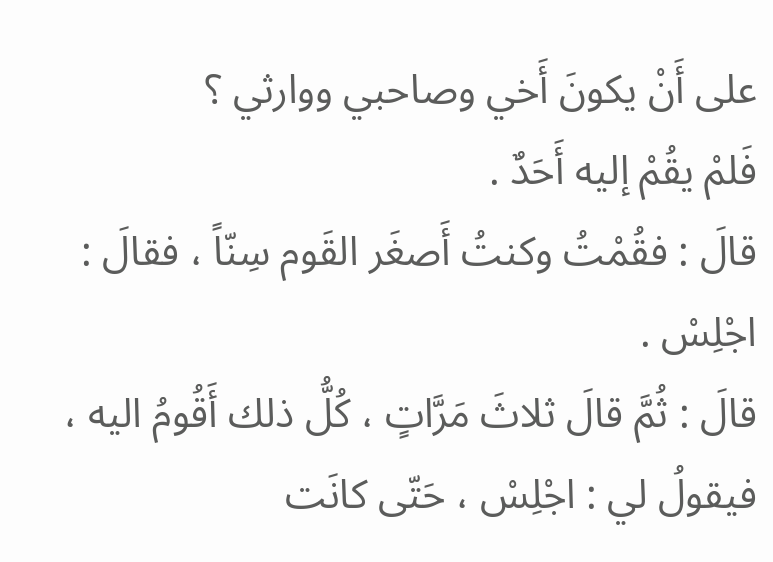على أَنْ يكونَ أَخي وصاحبي ووارثي ؟
فَلمْ يقُمْ إليه أَحَدٌ .
قالَ : فقُمْتُ وكنتُ أَصغَر القَوم سِنّاً ، فقالَ : اجْلِسْ .
قالَ : ثُمَّ قالَ ثلاثَ مَرَّاتٍ ، كُلُّ ذلك أَقُومُ اليه ، فيقولُ لي : اجْلِسْ ، حَتّى كانَت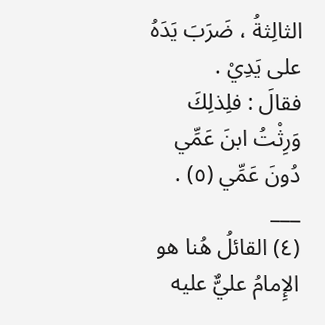الثالِثةُ ، ضَرَبَ يَدَهُ على يَدِيْ .
فقالَ : فلِذلِكَ وَرِثْتُ ابنَ عَمِّي دُونَ عَمِّي (٥) .
___
(٤) القائلُ هُنا هو الإِمامُ عليٌّ عليه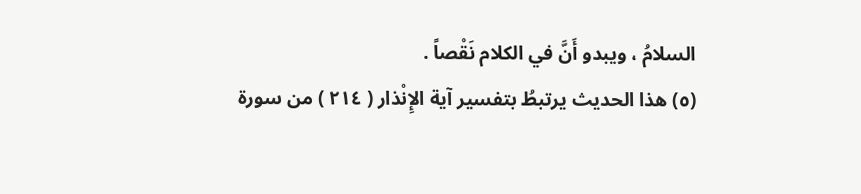السلامُ ، ويبدو أَنَّ في الكلام نَقْصاً .
(٥) هذا الحديث يرتبطُ بتفسير آية الإِنْذار ( ٢١٤ ) من سورة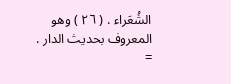الشُعَراء . ( ٢٦ ) وهو المعروف بحديث الدار .
=